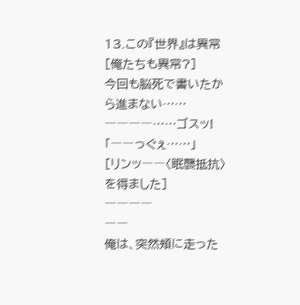13.この『世界』は異常[俺たちも異常?]
今回も脳死で書いたから進まない……
――――……ゴスッ!
「――っぐぇ……」
[リンッ――〈眠襲抵抗〉を得ました]
――――
――
俺は、突然頬に走った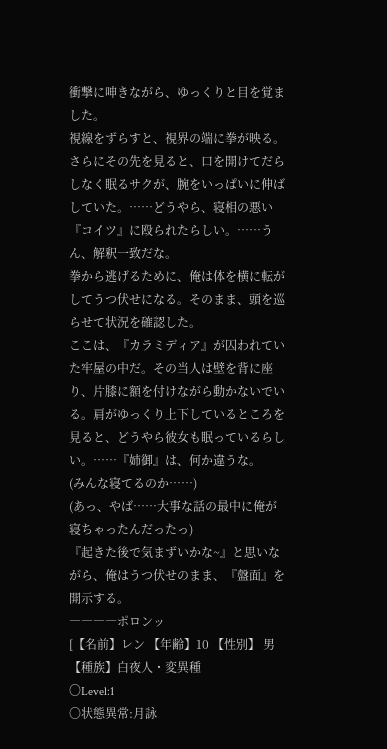衝撃に呻きながら、ゆっくりと目を覚ました。
視線をずらすと、視界の端に拳が映る。さらにその先を見ると、口を開けてだらしなく眠るサクが、腕をいっぱいに伸ばしていた。……どうやら、寝相の悪い『コイツ』に殴られたらしい。……うん、解釈一致だな。
拳から逃げるために、俺は体を横に転がしてうつ伏せになる。そのまま、頭を巡らせて状況を確認した。
ここは、『カラミディア』が囚われていた牢屋の中だ。その当人は壁を背に座り、片膝に額を付けながら動かないでいる。肩がゆっくり上下しているところを見ると、どうやら彼女も眠っているらしい。……『姉御』は、何か違うな。
(みんな寝てるのか……)
(あっ、やば……大事な話の最中に俺が寝ちゃったんだったっ)
『起きた後で気まずいかな~』と思いながら、俺はうつ伏せのまま、『盤面』を開示する。
――――ポロンッ
[【名前】レン 【年齢】10 【性別】 男
【種族】白夜人・変異種
〇Level:1
〇状態異常:月詠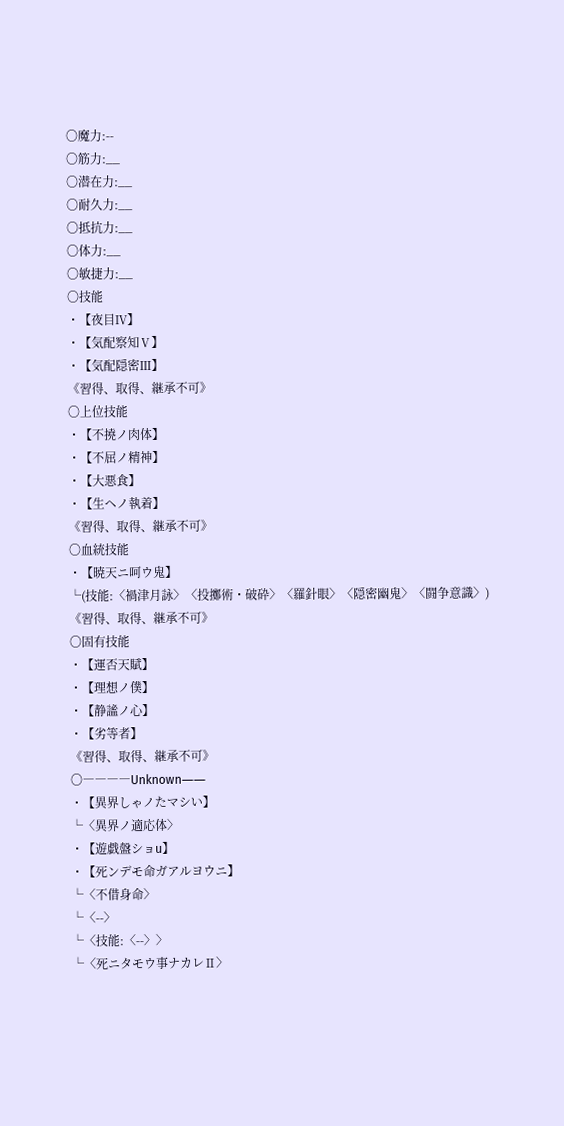〇魔力:--
〇筋力:__
〇潜在力:__
〇耐久力:__
〇抵抗力:__
〇体力:__
〇敏捷力:__
〇技能
・【夜目Ⅳ】
・【気配察知Ⅴ】
・【気配隠密Ⅲ】
《習得、取得、継承不可》
〇上位技能
・【不撓ノ肉体】
・【不屈ノ精神】
・【大悪食】
・【生ヘノ執着】
《習得、取得、継承不可》
〇血統技能
・【暁天ニ呵ウ鬼】
└(技能:〈禍津月詠〉〈投擲術・破砕〉〈羅針眼〉〈隠密幽鬼〉〈闘争意識〉)
《習得、取得、継承不可》
〇固有技能
・【運否天賦】
・【理想ノ僕】
・【静謐ノ心】
・【劣等者】
《習得、取得、継承不可》
〇――――Unknown――
・【異界しゃノたマシい】
└〈異界ノ適応体〉
・【遊戯盤ショu】
・【死ンデモ命ガアルヨウニ】
└〈不借身命〉
└〈--〉
└〈技能:〈--〉〉
└〈死ニタモウ事ナカレⅡ〉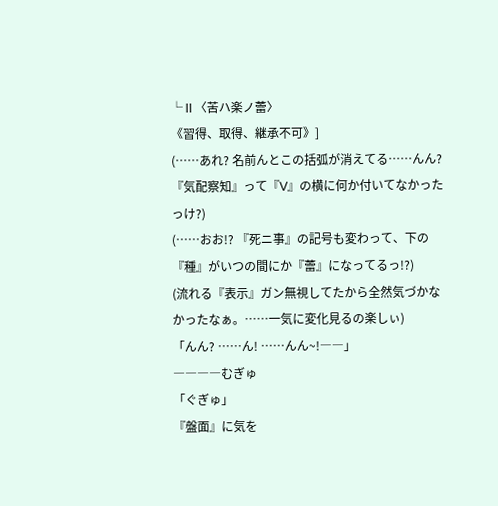└Ⅱ〈苦ハ楽ノ蕾〉
《習得、取得、継承不可》]
(……あれ? 名前んとこの括弧が消えてる……んん? 『気配察知』って『V』の横に何か付いてなかったっけ?)
(……おお!? 『死ニ事』の記号も変わって、下の『種』がいつの間にか『蕾』になってるっ!?)
(流れる『表示』ガン無視してたから全然気づかなかったなぁ。……一気に変化見るの楽しぃ)
「んん? ……ん! ……んん~!――」
――――むぎゅ
「ぐぎゅ」
『盤面』に気を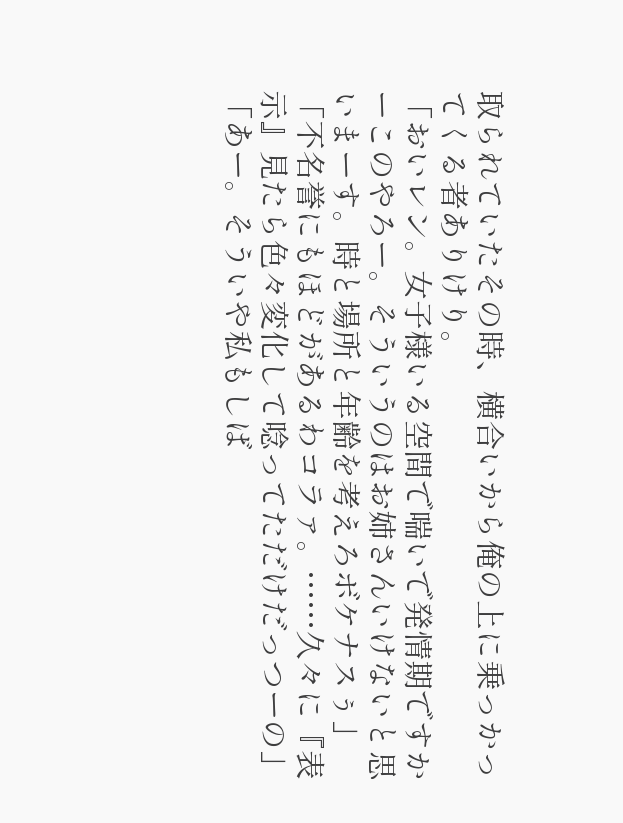取られていたその時、横合いから俺の上に乗っかってくる者ありけり。
「おいレン。女子様いる空間で喘いで発情期ですかーこのやろー。そういうのはお姉さんいけないと思いまーす。時と場所と年齢を考えろボケナスぅ」
「不名誉にもほどがあるわコラァ。……久々に『表示』見たら色々変化して唸ってただけだっつーの」
「あー。そういや私もしば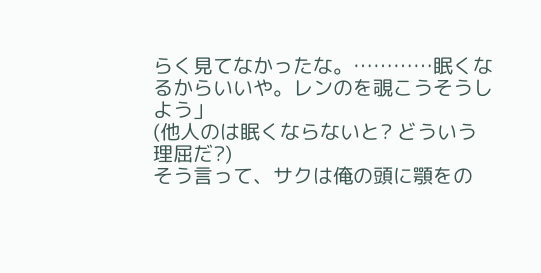らく見てなかったな。…………眠くなるからいいや。レンのを覗こうそうしよう」
(他人のは眠くならないと? どういう理屈だ?)
そう言って、サクは俺の頭に顎をの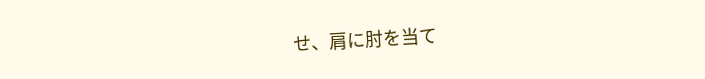せ、肩に肘を当て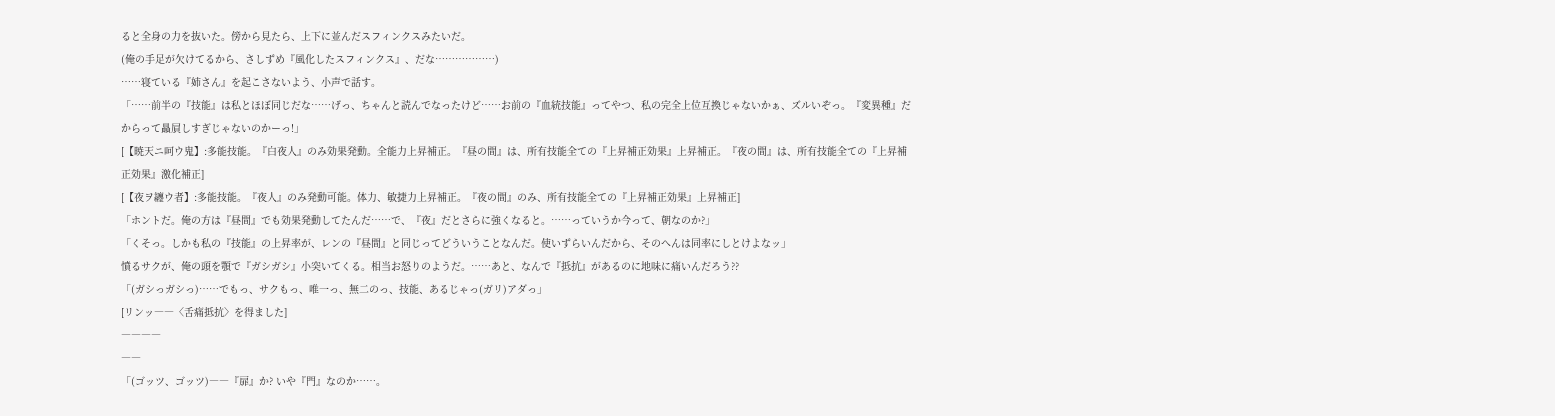ると全身の力を抜いた。傍から見たら、上下に並んだスフィンクスみたいだ。
(俺の手足が欠けてるから、さしずめ『風化したスフィンクス』、だな………………)
……寝ている『姉さん』を起こさないよう、小声で話す。
「……前半の『技能』は私とほぼ同じだな……げっ、ちゃんと読んでなったけど……お前の『血統技能』ってやつ、私の完全上位互換じゃないかぁ、ズルいぞっ。『変異種』だからって贔屓しすぎじゃないのかーっ!」
[【暁天ニ呵ウ鬼】:多能技能。『白夜人』のみ効果発動。全能力上昇補正。『昼の間』は、所有技能全ての『上昇補正効果』上昇補正。『夜の間』は、所有技能全ての『上昇補正効果』激化補正]
[【夜ヲ纏ウ者】:多能技能。『夜人』のみ発動可能。体力、敏捷力上昇補正。『夜の間』のみ、所有技能全ての『上昇補正効果』上昇補正]
「ホントだ。俺の方は『昼間』でも効果発動してたんだ……で、『夜』だとさらに強くなると。……っていうか今って、朝なのか?」
「くそっ。しかも私の『技能』の上昇率が、レンの『昼間』と同じってどういうことなんだ。使いずらいんだから、そのへんは同率にしとけよなッ」
憤るサクが、俺の頭を顎で『ガシガシ』小突いてくる。相当お怒りのようだ。……あと、なんで『抵抗』があるのに地味に痛いんだろう??
「(ガシっガシっ)……でもっ、サクもっ、唯一っ、無二のっ、技能、あるじゃっ(ガリ)アダっ」
[リンッ――〈舌痛抵抗〉を得ました]
――――
――
「(ゴッツ、ゴッツ)――『扉』か? いや『門』なのか……。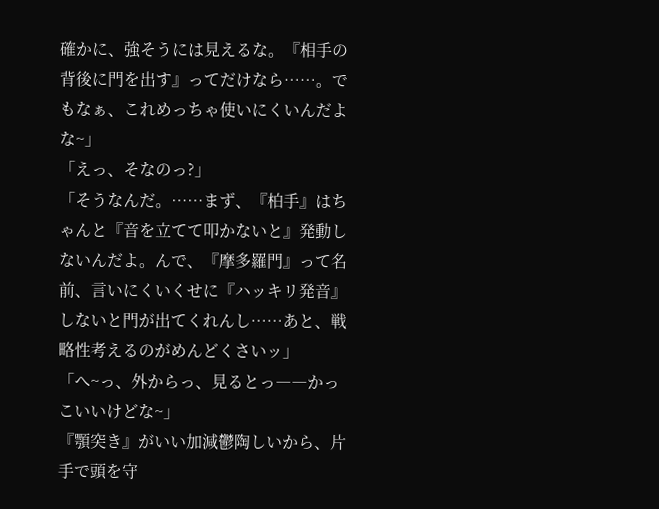確かに、強そうには見えるな。『相手の背後に門を出す』ってだけなら……。でもなぁ、これめっちゃ使いにくいんだよな~」
「えっ、そなのっ?」
「そうなんだ。……まず、『柏手』はちゃんと『音を立てて叩かないと』発動しないんだよ。んで、『摩多羅門』って名前、言いにくいくせに『ハッキリ発音』しないと門が出てくれんし……あと、戦略性考えるのがめんどくさいッ」
「へ~っ、外からっ、見るとっ――かっこいいけどな~」
『顎突き』がいい加減鬱陶しいから、片手で頭を守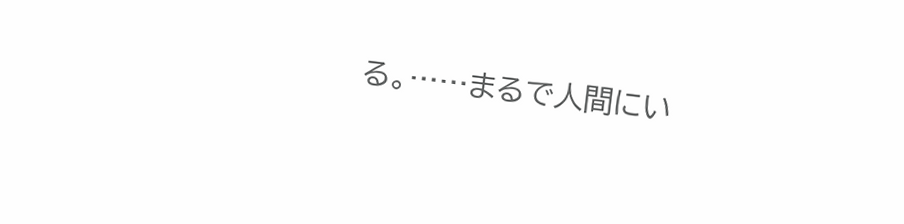る。……まるで人間にい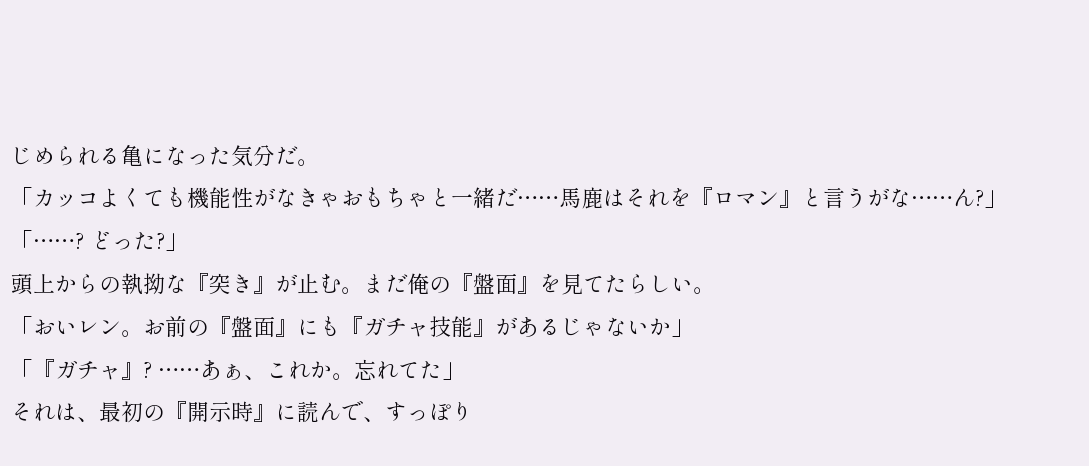じめられる亀になった気分だ。
「カッコよくても機能性がなきゃおもちゃと一緒だ……馬鹿はそれを『ロマン』と言うがな……ん?」
「……? どった?」
頭上からの執拗な『突き』が止む。まだ俺の『盤面』を見てたらしい。
「おいレン。お前の『盤面』にも『ガチャ技能』があるじゃないか」
「『ガチャ』? ……あぁ、これか。忘れてた」
それは、最初の『開示時』に読んで、すっぽり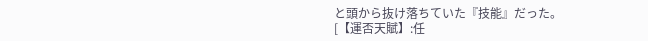と頭から抜け落ちていた『技能』だった。
[【運否天賦】:任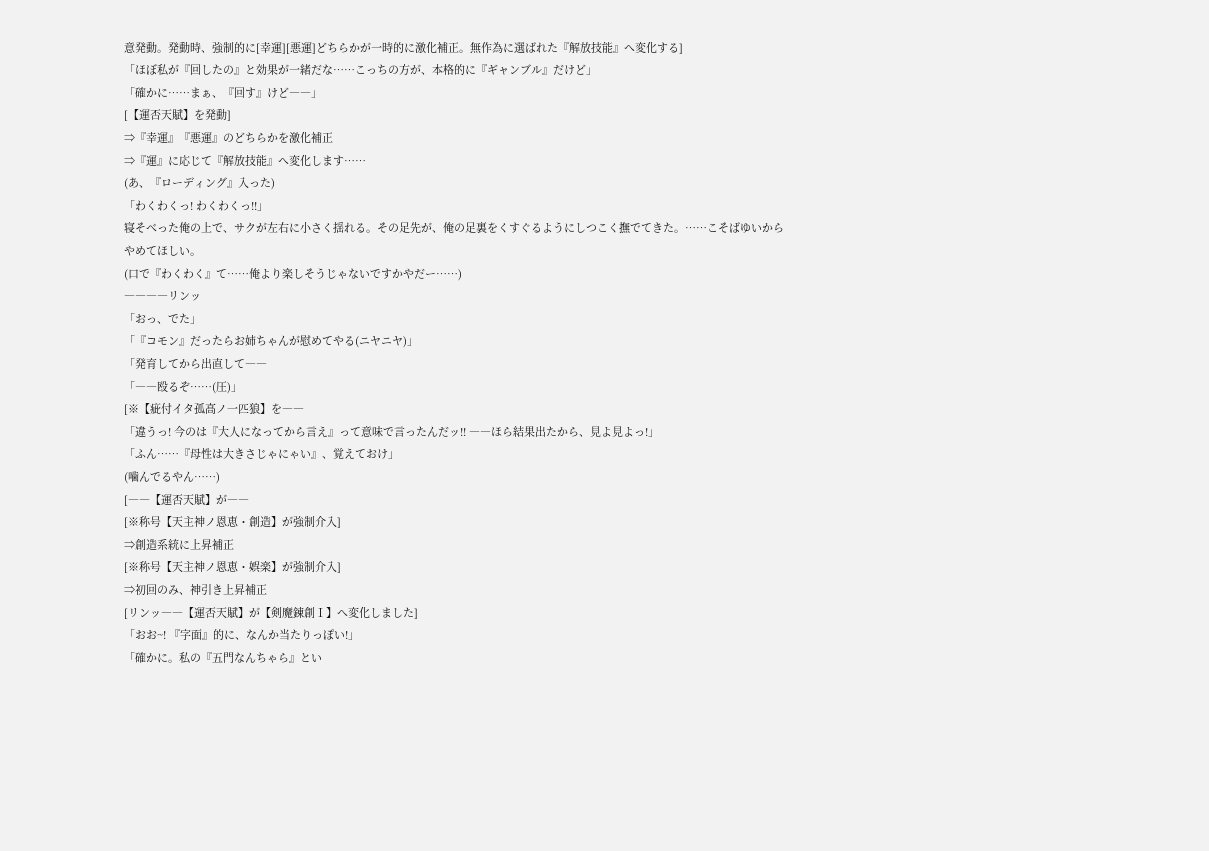意発動。発動時、強制的に[幸運][悪運]どちらかが一時的に激化補正。無作為に選ばれた『解放技能』へ変化する]
「ほぼ私が『回したの』と効果が一緒だな……こっちの方が、本格的に『ギャンブル』だけど」
「確かに……まぁ、『回す』けど――」
[【運否天賦】を発動]
⇒『幸運』『悪運』のどちらかを激化補正
⇒『運』に応じて『解放技能』へ変化します……
(あ、『ローディング』入った)
「わくわくっ! わくわくっ!!」
寝そべった俺の上で、サクが左右に小さく揺れる。その足先が、俺の足裏をくすぐるようにしつこく撫でてきた。……こそばゆいからやめてほしい。
(口で『わくわく』て……俺より楽しそうじゃないですかやだー……)
――――リンッ
「おっ、でた」
「『コモン』だったらお姉ちゃんが慰めてやる(ニヤニヤ)」
「発育してから出直して――
「――殴るぞ……(圧)」
[※【疵付イタ孤高ノ一匹狼】を――
「違うっ! 今のは『大人になってから言え』って意味で言ったんだッ!! ――ほら結果出たから、見よ見よっ!」
「ふん……『母性は大きさじゃにゃい』、覚えておけ」
(噛んでるやん……)
[――【運否天賦】が――
[※称号【天主神ノ恩恵・創造】が強制介入]
⇒創造系統に上昇補正
[※称号【天主神ノ恩恵・娯楽】が強制介入]
⇒初回のみ、神引き上昇補正
[リンッ――【運否天賦】が【剣魔錬創Ⅰ】へ変化しました]
「おお~! 『字面』的に、なんか当たりっぽい!」
「確かに。私の『五門なんちゃら』とい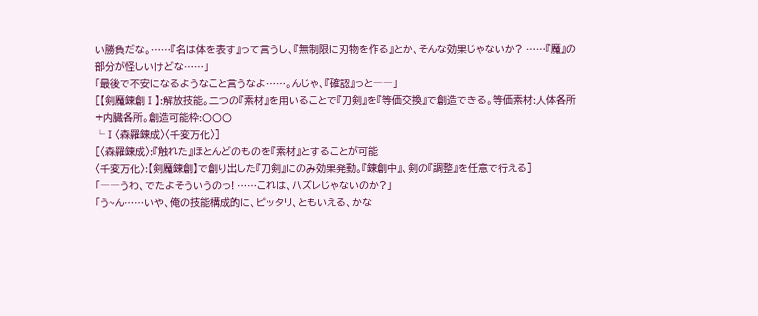い勝負だな。……『名は体を表す』って言うし、『無制限に刃物を作る』とか、そんな効果じゃないか? ……『魔』の部分が怪しいけどな……」
「最後で不安になるようなこと言うなよ……。んじゃ、『確認』っと――」
[【剣魔錬創Ⅰ】:解放技能。二つの『素材』を用いることで『刀剣』を『等価交換』で創造できる。等価素材:人体各所+内臓各所。創造可能枠:〇〇〇
└Ⅰ〈森羅錬成〉〈千変万化〉]
[〈森羅錬成〉:『触れた』ほとんどのものを『素材』とすることが可能
〈千変万化〉:【剣魔錬創】で創り出した『刀剣』にのみ効果発動。『錬創中』、剣の『調整』を任意で行える]
「――うわ、でたよそういうのっ! ……これは、ハズレじゃないのか?」
「う~ん……いや、俺の技能構成的に、ピッタリ、ともいえる、かな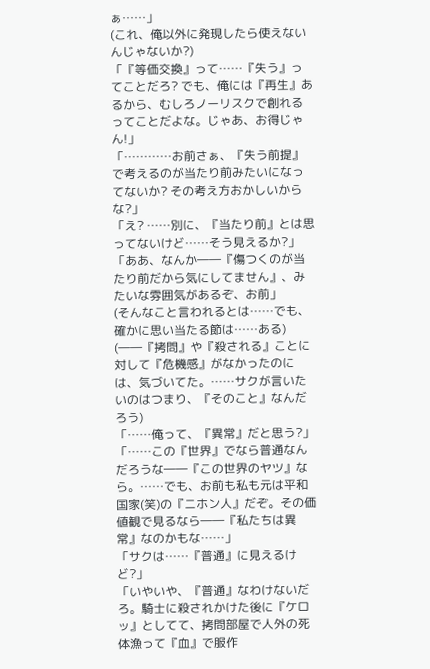ぁ……」
(これ、俺以外に発現したら使えないんじゃないか?)
「『等価交換』って……『失う』ってことだろ? でも、俺には『再生』あるから、むしろノーリスクで創れるってことだよな。じゃあ、お得じゃん!」
「…………お前さぁ、『失う前提』で考えるのが当たり前みたいになってないか? その考え方おかしいからな?」
「え? ……別に、『当たり前』とは思ってないけど……そう見えるか?」
「ああ、なんか――『傷つくのが当たり前だから気にしてません』、みたいな雰囲気があるぞ、お前」
(そんなこと言われるとは……でも、確かに思い当たる節は……ある)
(――『拷問』や『殺される』ことに対して『危機感』がなかったのには、気づいてた。……サクが言いたいのはつまり、『そのこと』なんだろう)
「……俺って、『異常』だと思う?」
「……この『世界』でなら普通なんだろうな――『この世界のヤツ』なら。……でも、お前も私も元は平和国家(笑)の『ニホン人』だぞ。その価値観で見るなら――『私たちは異常』なのかもな……」
「サクは……『普通』に見えるけど?」
「いやいや、『普通』なわけないだろ。騎士に殺されかけた後に『ケロッ』としてて、拷問部屋で人外の死体漁って『血』で服作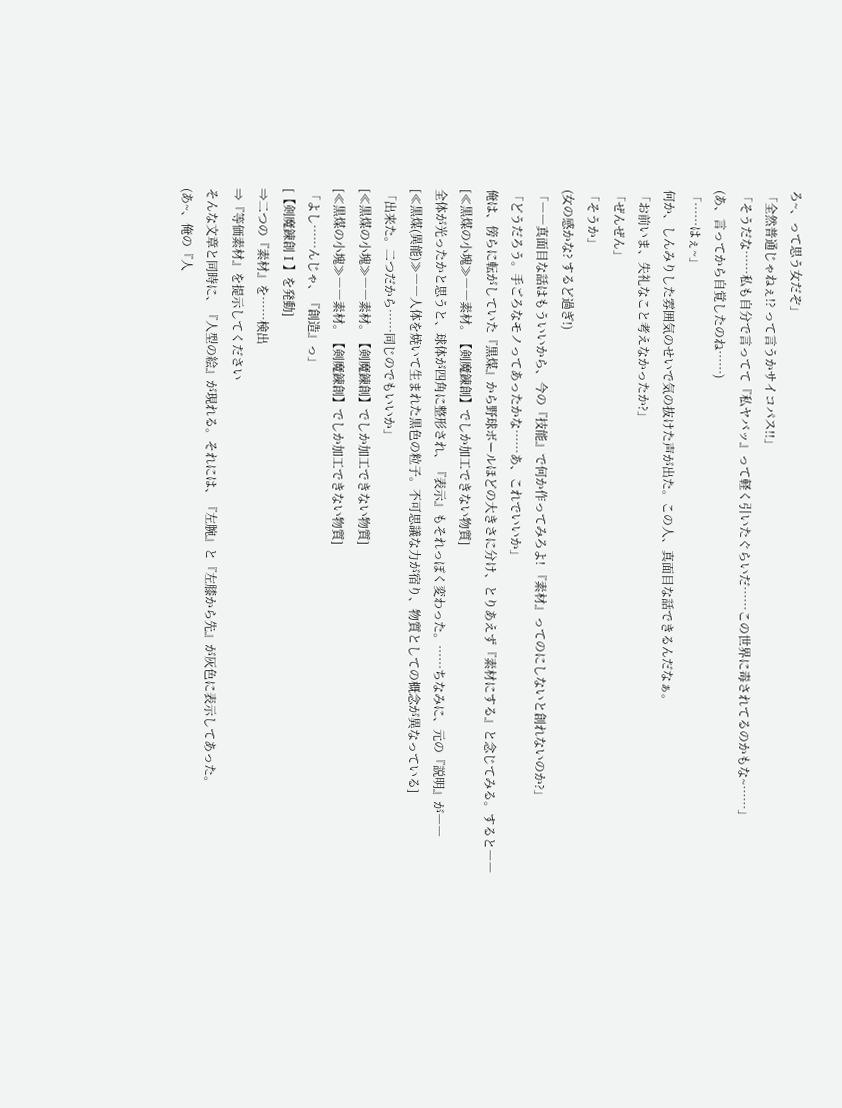ろ~、って思う女だぞ」
「全然普通じゃねぇ!? って言うかサイコパス!!」
「そうだな……私も自分で言ってて『私ヤバッ』って軽く引いたぐらいだ……この世界に毒されてるのかもな~……」
(あ、言ってから自覚したのね……)
「……はぇ~」
何か、しんみりした雰囲気のせいで気の抜けた声が出た。この人、真面目な話できるんだなぁ。
「お前いま、失礼なこと考えなかったか?」
「ぜんぜん」
「そうか」
(女の感かな? するど過ぎ!)
「――真面目な話はもういいから、今の『技能』で何か作ってみろよ! 『素材』ってのにしないと創れないのか?」
「どうだろう。手ごろなモノってあったかな……あ、これでいいか」
俺は、傍らに転がしていた『黒煤』から野球ボールほどの大きさに分け、とりあえず『素材にする』と念じてみる。すると――
[≪黒煤の小塊≫――素材。【剣魔錬創】でしか加工できない物質]
全体が光ったかと思うと、球体が四角に整形され、『表示』もそれっぽく変わった。……ちなみに、元の『説明』が――
[≪黒煤(異能)≫――人体を焼いて生まれた黒色の粒子。不可思議な力が宿り、物質としての概念が異なっている]
「出来た。二つだから……同じのでもいいか」
[≪黒煤の小塊≫――素材。【剣魔錬創】でしか加工できない物質]
[≪黒煤の小塊≫――素材。【剣魔錬創】でしか加工できない物質]
「よし……んじゃ、『創造』っ」
[【剣魔錬創Ⅰ】を発動]
⇒二つの『素材』を……検出
⇒『等価素材』を提示してください
そんな文章と同時に、『人型の絵』が現れる。それには、『左腕』と『左膝から先』が灰色に表示してあった。
(あ~、俺の『人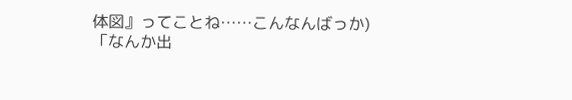体図』ってことね……こんなんばっか)
「なんか出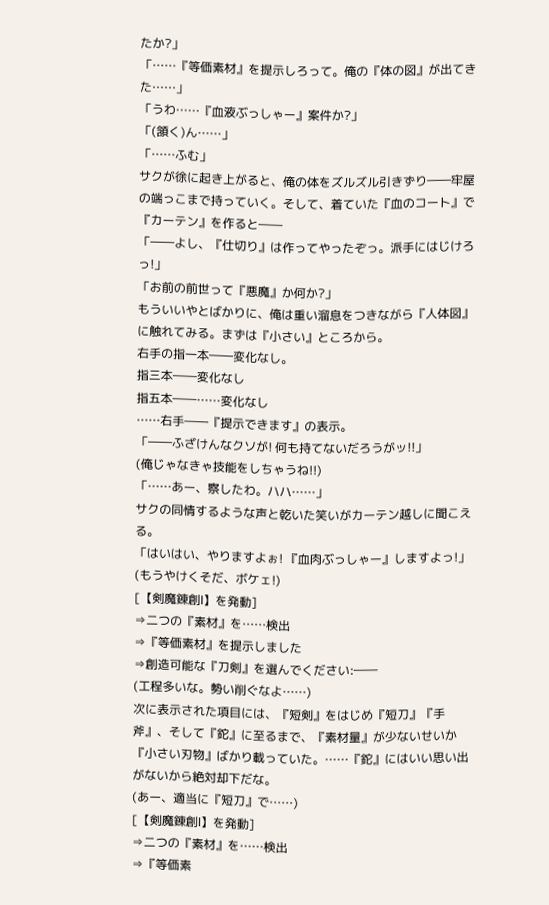たか?」
「……『等価素材』を提示しろって。俺の『体の図』が出てきた……」
「うわ……『血液ぶっしゃー』案件か?」
「(頷く)ん……」
「……ふむ」
サクが徐に起き上がると、俺の体をズルズル引きずり――牢屋の端っこまで持っていく。そして、着ていた『血のコート』で『カーテン』を作ると――
「――よし、『仕切り』は作ってやったぞっ。派手にはじけろっ!」
「お前の前世って『悪魔』か何か?」
もういいやとばかりに、俺は重い溜息をつきながら『人体図』に触れてみる。まずは『小さい』ところから。
右手の指一本――変化なし。
指三本――変化なし
指五本――……変化なし
……右手――『提示できます』の表示。
「――ふざけんなクソが! 何も持てないだろうがッ!!」
(俺じゃなきゃ技能をしちゃうね!!)
「……あー、察したわ。ハハ……」
サクの同情するような声と乾いた笑いがカーテン越しに聞こえる。
「はいはい、やりますよぉ! 『血肉ぶっしゃー』しますよっ!」
(もうやけくそだ、ボケェ!)
[【剣魔錬創Ⅰ】を発動]
⇒二つの『素材』を……検出
⇒『等価素材』を提示しました
⇒創造可能な『刀剣』を選んでください:――
(工程多いな。勢い削ぐなよ……)
次に表示された項目には、『短剣』をはじめ『短刀』『手斧』、そして『鉈』に至るまで、『素材量』が少ないせいか『小さい刃物』ばかり載っていた。……『鉈』にはいい思い出がないから絶対却下だな。
(あー、適当に『短刀』で……)
[【剣魔錬創Ⅰ】を発動]
⇒二つの『素材』を……検出
⇒『等価素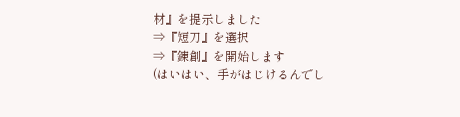材』を提示しました
⇒『短刀』を選択
⇒『錬創』を開始します
(はいはい、手がはじけるんでし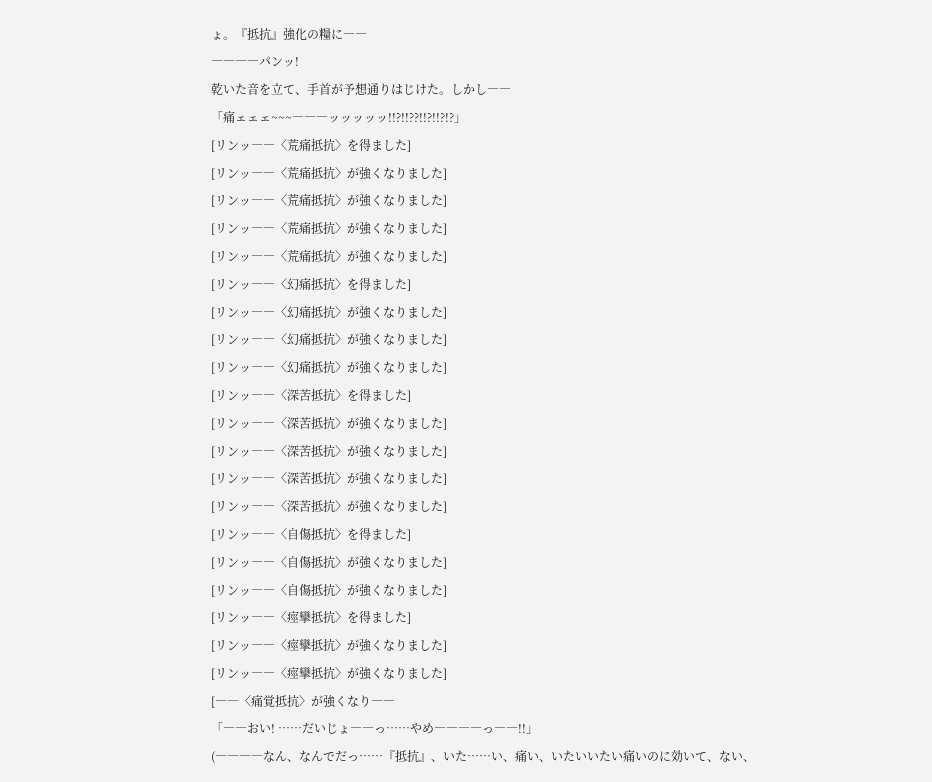ょ。『抵抗』強化の糧に――
――――パンッ!
乾いた音を立て、手首が予想通りはじけた。しかし――
「痛ェェェ~~~―――ッッッッッ!!?!!??!!?!!?!?」
[リンッ――〈荒痛抵抗〉を得ました]
[リンッ――〈荒痛抵抗〉が強くなりました]
[リンッ――〈荒痛抵抗〉が強くなりました]
[リンッ――〈荒痛抵抗〉が強くなりました]
[リンッ――〈荒痛抵抗〉が強くなりました]
[リンッ――〈幻痛抵抗〉を得ました]
[リンッ――〈幻痛抵抗〉が強くなりました]
[リンッ――〈幻痛抵抗〉が強くなりました]
[リンッ――〈幻痛抵抗〉が強くなりました]
[リンッ――〈深苦抵抗〉を得ました]
[リンッ――〈深苦抵抗〉が強くなりました]
[リンッ――〈深苦抵抗〉が強くなりました]
[リンッ――〈深苦抵抗〉が強くなりました]
[リンッ――〈深苦抵抗〉が強くなりました]
[リンッ――〈自傷抵抗〉を得ました]
[リンッ――〈自傷抵抗〉が強くなりました]
[リンッ――〈自傷抵抗〉が強くなりました]
[リンッ――〈痙攣抵抗〉を得ました]
[リンッ――〈痙攣抵抗〉が強くなりました]
[リンッ――〈痙攣抵抗〉が強くなりました]
[――〈痛覚抵抗〉が強くなり――
「――おい! ……だいじょ――っ……やめ――――っ――!!」
(――――なん、なんでだっ……『抵抗』、いた……い、痛い、いたいいたい痛いのに効いて、ない、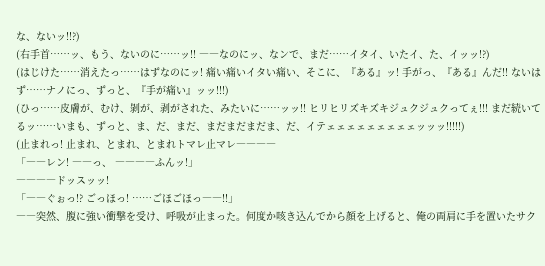な、ないッ!!?)
(右手首……ッ、もう、ないのに……ッ!! ――なのにッ、なンで、まだ……イタイ、いたイ、た、イッッ!?)
(はじけた……消えたっ……はずなのにッ! 痛い痛いイタい痛い、そこに、『ある』ッ! 手がっ、『ある』んだ!! ないはず……ナノにっ、ずっと、『手が痛い』ッッ!!!)
(ひっ……皮膚が、むけ、剝が、剥がされた、みたいに……ッッ!! ヒリヒリズキズキジュクジュクってぇ!!! まだ続いてるッ……いまも、ずっと、ま、だ、まだ、まだまだまだま、だ、イテェェェェェェェェェッッッ!!!!!)
(止まれっ! 止まれ、とまれ、とまれトマレ止マレ――――
「――レン! ――っ、 ――――ふんッ!」
――――ドッスッッ!
「――ぐぉっ!? ごっほっ! ……ごほごほっ――!!」
――突然、腹に強い衝撃を受け、呼吸が止まった。何度か咳き込んでから顔を上げると、俺の両肩に手を置いたサク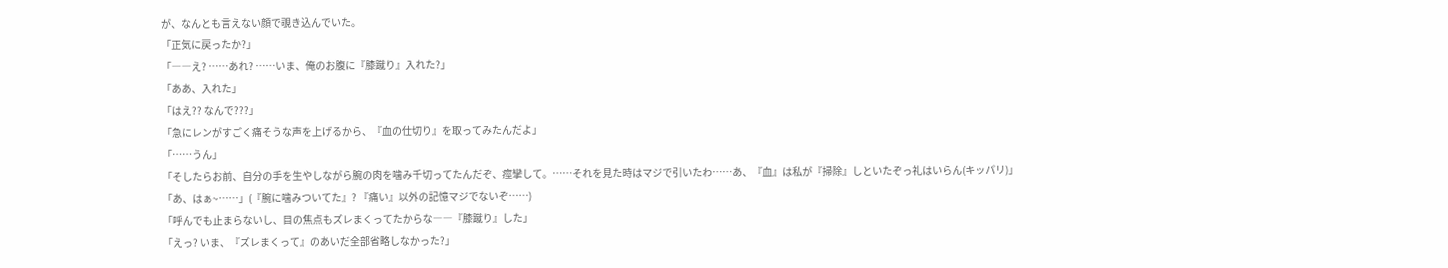が、なんとも言えない顔で覗き込んでいた。
「正気に戻ったか?」
「――え? ……あれ? ……いま、俺のお腹に『膝蹴り』入れた?」
「ああ、入れた」
「はえ?? なんで???」
「急にレンがすごく痛そうな声を上げるから、『血の仕切り』を取ってみたんだよ」
「……うん」
「そしたらお前、自分の手を生やしながら腕の肉を噛み千切ってたんだぞ、痙攣して。……それを見た時はマジで引いたわ……あ、『血』は私が『掃除』しといたぞっ礼はいらん(キッパリ)」
「あ、はぁ~……」(『腕に噛みついてた』? 『痛い』以外の記憶マジでないぞ……)
「呼んでも止まらないし、目の焦点もズレまくってたからな――『膝蹴り』した」
「えっ? いま、『ズレまくって』のあいだ全部省略しなかった?」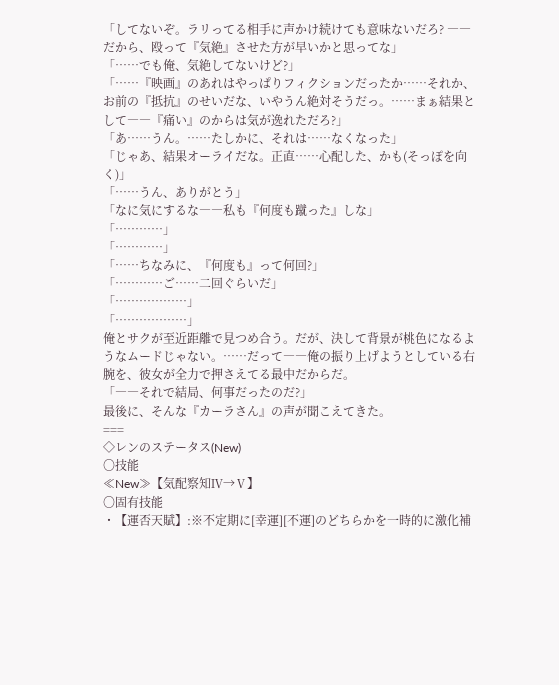「してないぞ。ラリってる相手に声かけ続けても意味ないだろ? ――だから、殴って『気絶』させた方が早いかと思ってな」
「……でも俺、気絶してないけど?」
「……『映画』のあれはやっぱりフィクションだったか……それか、お前の『抵抗』のせいだな、いやうん絶対そうだっ。……まぁ結果として――『痛い』のからは気が逸れただろ?」
「あ……うん。……たしかに、それは……なくなった」
「じゃあ、結果オーライだな。正直……心配した、かも(そっぽを向く)」
「……うん、ありがとう」
「なに気にするな――私も『何度も蹴った』しな」
「…………」
「…………」
「……ちなみに、『何度も』って何回?」
「…………ご……二回ぐらいだ」
「………………」
「………………」
俺とサクが至近距離で見つめ合う。だが、決して背景が桃色になるようなムードじゃない。……だって――俺の振り上げようとしている右腕を、彼女が全力で押さえてる最中だからだ。
「――それで結局、何事だったのだ?」
最後に、そんな『カーラさん』の声が聞こえてきた。
===
◇レンのステータス(New)
〇技能
≪New≫【気配察知Ⅳ→Ⅴ】
〇固有技能
・【運否天賦】:※不定期に[幸運][不運]のどちらかを一時的に激化補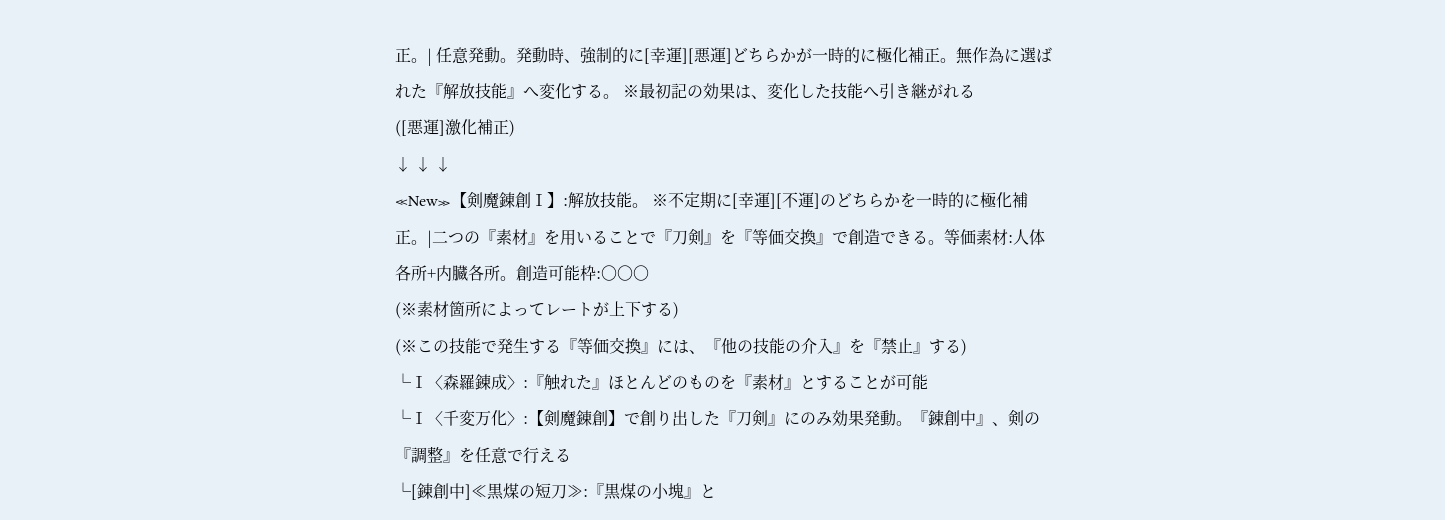正。| 任意発動。発動時、強制的に[幸運][悪運]どちらかが一時的に極化補正。無作為に選ばれた『解放技能』へ変化する。 ※最初記の効果は、変化した技能へ引き継がれる
([悪運]激化補正)
↓ ↓ ↓
≪New≫【剣魔錬創Ⅰ】:解放技能。 ※不定期に[幸運][不運]のどちらかを一時的に極化補正。|二つの『素材』を用いることで『刀剣』を『等価交換』で創造できる。等価素材:人体各所+内臓各所。創造可能枠:〇〇〇
(※素材箇所によってレートが上下する)
(※この技能で発生する『等価交換』には、『他の技能の介入』を『禁止』する)
└Ⅰ〈森羅錬成〉:『触れた』ほとんどのものを『素材』とすることが可能
└Ⅰ〈千変万化〉:【剣魔錬創】で創り出した『刀剣』にのみ効果発動。『錬創中』、剣の『調整』を任意で行える
└[錬創中]≪黒煤の短刀≫:『黒煤の小塊』と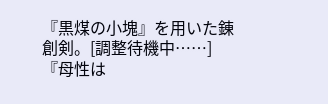『黒煤の小塊』を用いた錬創剣。[調整待機中……]
『母性は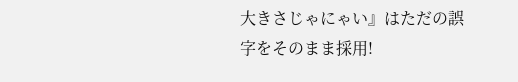大きさじゃにゃい』はただの誤字をそのまま採用!